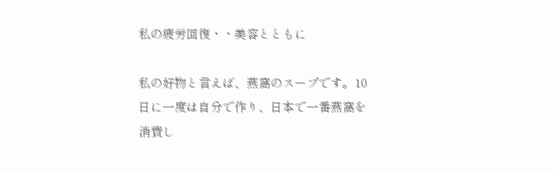私の疲労回復・・美容とともに

私の好物と言えば、燕窩のスープです。10日に一度は自分で作り、日本で一番燕窩を消費し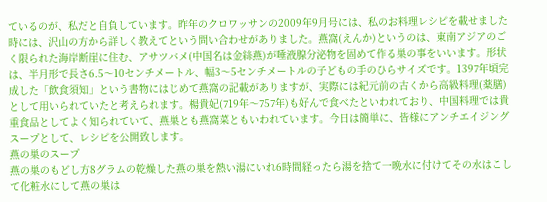ているのが、私だと自負しています。昨年のクロワッサンの2009年9月号には、私のお料理レシピを載せました時には、沢山の方から詳しく教えてという問い合わせがありました。燕窩(えんか)というのは、東南アジアのごく限られた海岸断崖に住む、アサツバメ(中国名は金絲燕)が唾液腺分泌物を固めて作る巣の事をいいます。形状は、半月形で長さ6.5〜10センチメートル、幅3〜5センチメートルの子どもの手のひらサイズです。1397年頃完成した「飲食須知」という書物にはじめて燕窩の記載がありますが、実際には紀元前の古くから高級料理(薬膳)として用いられていたと考えられます。楊貴妃(719年〜757年)も好んで食べたといわれており、中国料理では貴重食品としてよく知られていて、燕巣とも燕窩菜ともいわれています。今日は簡単に、皆様にアンチエイジングスープとして、レシピを公開致します。
燕の巣のスープ
燕の巣のもどし方8グラムの乾燥した燕の巣を熱い湯にいれ6時間経ったら湯を捨て一晩水に付けてその水はこして化粧水にして燕の巣は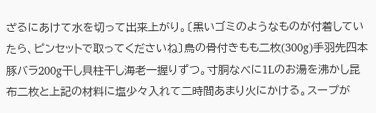ざるにあけて水を切って出来上がり。〔黒いゴミのようなものが付着していたら、ピンセットで取ってくださいね〕鳥の骨付きもも二枚(300g)手羽先四本豚バラ200g干し貝柱干し海老一握りずつ。寸胴なべに1Lのお湯を沸かし昆布二枚と上記の材料に塩少々入れて二時間あまり火にかける。スープが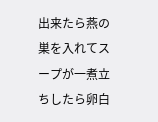出来たら燕の巣を入れてスープが一煮立ちしたら卵白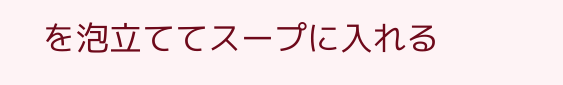を泡立ててスープに入れる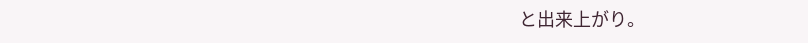と出来上がり。